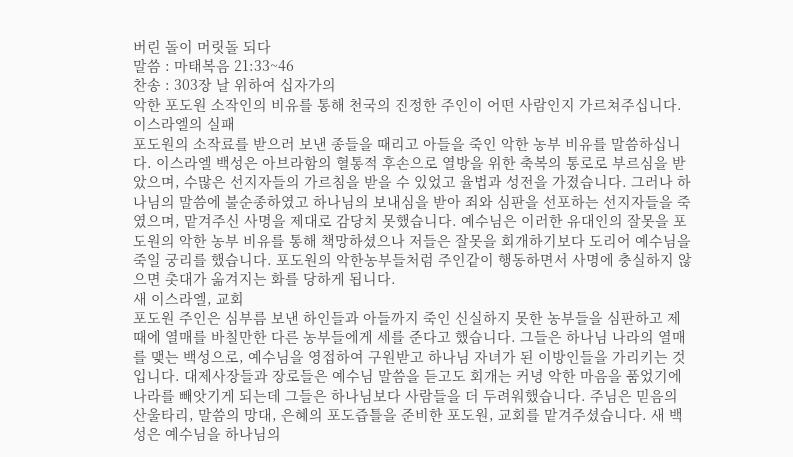버린 돌이 머릿돌 되다
말씀 : 마태복음 21:33~46
찬송 : 303장 날 위하여 십자가의
악한 포도원 소작인의 비유를 통해 천국의 진정한 주인이 어떤 사람인지 가르쳐주십니다.
이스라엘의 실패
포도원의 소작료를 받으러 보낸 종들을 때리고 아들을 죽인 악한 농부 비유를 말씀하십니다. 이스라엘 백성은 아브라함의 혈통적 후손으로 열방을 위한 축복의 통로로 부르심을 받았으며, 수많은 선지자들의 가르침을 받을 수 있었고 율법과 성전을 가졌습니다. 그러나 하나님의 말씀에 불순종하였고 하나님의 보내심을 받아 죄와 심판을 선포하는 선지자들을 죽였으며, 맡겨주신 사명을 제대로 감당치 못했습니다. 예수님은 이러한 유대인의 잘못을 포도원의 악한 농부 비유를 통해 책망하셨으나 저들은 잘못을 회개하기보다 도리어 예수님을 죽일 궁리를 했습니다. 포도원의 악한농부들처럼 주인같이 행동하면서 사명에 충실하지 않으면 촛대가 옮겨지는 화를 당하게 됩니다.
새 이스라엘, 교회
포도원 주인은 심부름 보낸 하인들과 아들까지 죽인 신실하지 못한 농부들을 심판하고 제때에 열매를 바칠만한 다른 농부들에게 세를 준다고 했습니다. 그들은 하나님 나라의 열매를 맺는 백성으로, 예수님을 영접하여 구원받고 하나님 자녀가 된 이방인들을 가리키는 것입니다. 대제사장들과 장로들은 예수님 말씀을 듣고도 회개는 커녕 악한 마음을 품었기에 나라를 빼앗기게 되는데 그들은 하나님보다 사람들을 더 두려워했습니다. 주님은 믿음의 산울타리, 말씀의 망대, 은혜의 포도즙틀을 준비한 포도원, 교회를 맡겨주셨습니다. 새 백성은 예수님을 하나님의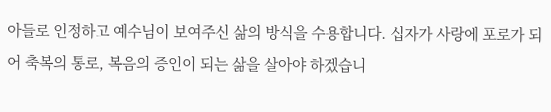아들로 인정하고 예수님이 보여주신 삶의 방식을 수용합니다. 십자가 사랑에 포로가 되어 축복의 통로, 복음의 증인이 되는 삶을 살아야 하겠습니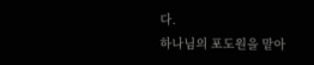다.
하나님의 포도원을 맡아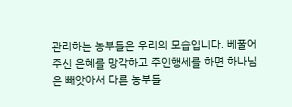관리하는 농부들은 우리의 모습입니다. 베풀어 주신 은혜를 망각하고 주인행세를 하면 하나님은 빼앗아서 다른 농부들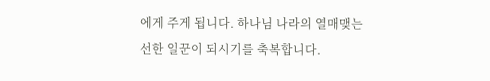에게 주게 됩니다. 하나님 나라의 열매맺는 선한 일꾼이 되시기를 축복합니다.